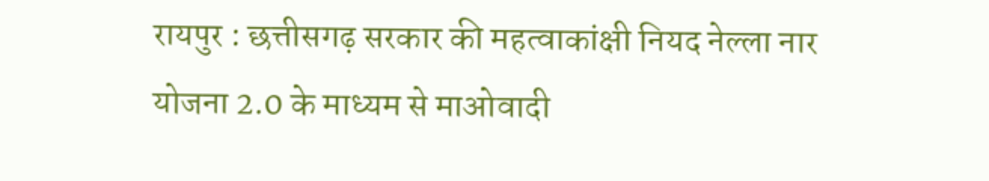रायपुर : छत्तीसगढ़ सरकार की महत्वाकांक्षी नियद नेल्ला नार योजना 2.0 के माध्यम से माओवादी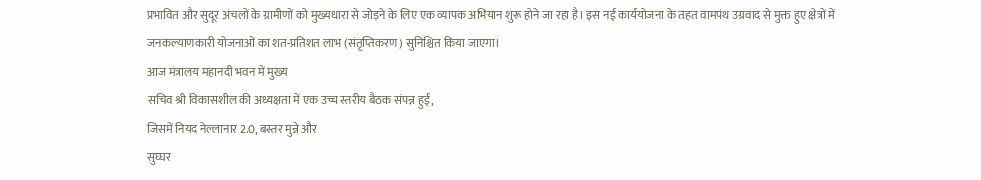प्रभावित और सुदूर अंचलों के ग्रामीणों को मुख्यधारा से जोड़ने के लिए एक व्यापक अभियान शुरू होने जा रहा है। इस नई कार्ययोजना के तहत वामपंथ उग्रवाद से मुक्त हुए क्षेत्रों में जनकल्याणकारी योजनाओं का शत-प्रतिशत लाभ (संतृप्तिकरण) सुनिश्चित किया जाएगा।
आज मंत्रालय महानदी भवन में मुख्य
सचिव श्री विकासशील की अध्यक्षता में एक उच्च स्तरीय बैठक संपन्न हुई,
जिसमें नियद नेल्लानार 2.0, बस्तर मुन्ने और
सुघ्घर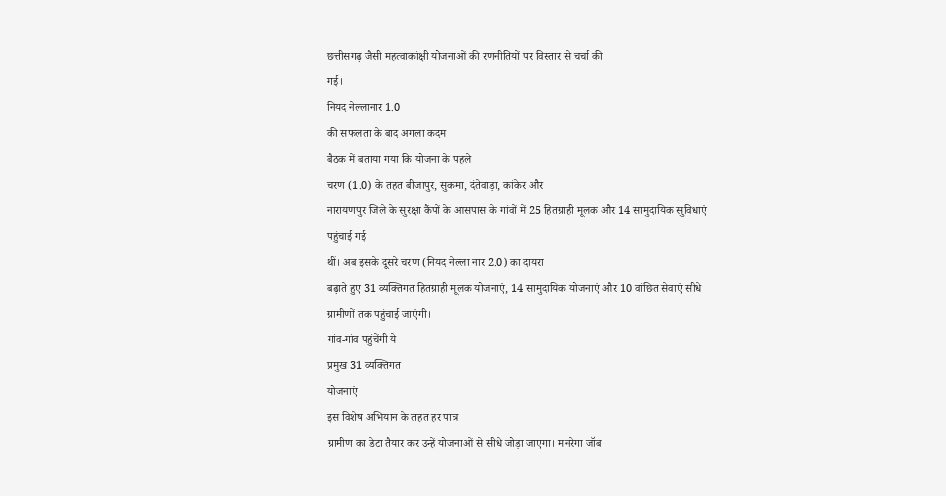छत्तीसगढ़ जैसी महत्वाकांक्षी योजनाओं की रणनीतियों पर विस्तार से चर्चा की
गई।
नियद नेल्लानार 1.0
की सफलता के बाद अगला कदम
बैठक में बताया गया कि योजना के पहले
चरण (1.0) के तहत बीजापुर, सुकमा, दंतेवाड़ा, कांकेर और
नारायणपुर जिले के सुरक्षा कैंपों के आसपास के गांवों में 25 हितग्राही मूलक और 14 सामुदायिक सुविधाएं पहुंचाई गई
थीं। अब इसके दूसरे चरण (नियद नेल्ला नार 2.0) का दायरा
बढ़ाते हुए 31 व्यक्तिगत हितग्राही मूलक योजनाएं, 14 सामुदायिक योजनाएं और 10 वांछित सेवाएं सीधे
ग्रामीणों तक पहुंचाई जाएंगी।
गांव-गांव पहुंचेंगी ये
प्रमुख 31 व्यक्तिगत
योजनाएं
इस विशेष अभियान के तहत हर पात्र
ग्रामीण का डेटा तैयार कर उन्हें योजनाओं से सीधे जोड़ा जाएगा। मनरेगा जॉब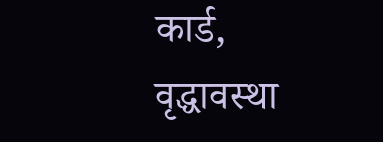कार्ड,
वृद्धावस्था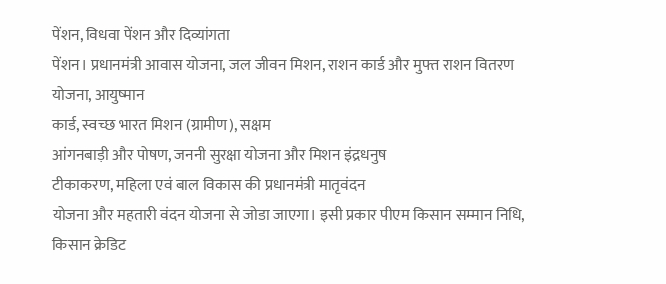पेंशन, विधवा पेंशन और दिव्यांगता
पेंशन। प्रधानमंत्री आवास योजना, जल जीवन मिशन, राशन कार्ड और मुफ्त राशन वितरण योजना, आयुष्मान
कार्ड, स्वच्छ भारत मिशन (ग्रामीण), सक्षम
आंगनबाड़ी और पोषण, जननी सुरक्षा योजना और मिशन इंद्रधनुष
टीकाकरण, महिला एवं बाल विकास की प्रधानमंत्री मातृवंदन
योजना और महतारी वंदन योजना से जोडा जाएगा। इसी प्रकार पीएम किसान सम्मान निधि,
किसान क्रेडिट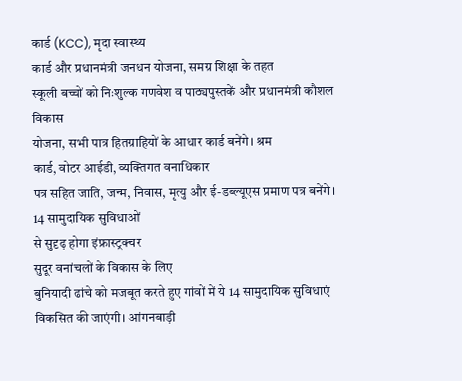कार्ड (KCC), मृदा स्वास्थ्य
कार्ड और प्रधानमंत्री जनधन योजना, समग्र शिक्षा के तहत
स्कूली बच्चों को निःशुल्क गणवेश व पाठ्यपुस्तकें और प्रधानमंत्री कौशल विकास
योजना, सभी पात्र हितग्राहियों के आधार कार्ड बनेंगे। श्रम
कार्ड, वोटर आईडी, व्यक्तिगत वनाधिकार
पत्र सहित जाति, जन्म, निवास, मृत्यु और ई-डब्ल्यूएस प्रमाण पत्र बनेंगे।
14 सामुदायिक सुविधाओं
से सुदृढ़ होगा इंफ्रास्ट्रक्चर
सुदूर वनांचलों के विकास के लिए
बुनियादी ढांचे को मजबूत करते हुए गांवों में ये 14 सामुदायिक सुविधाएं विकसित की जाएंगी। आंगनबाड़ी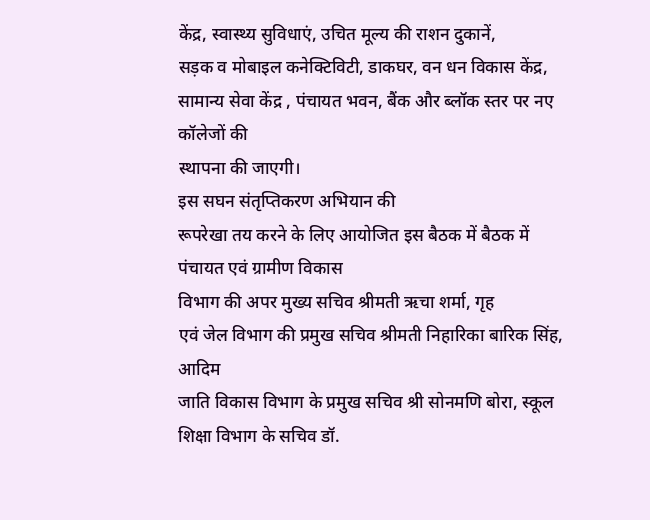केंद्र, स्वास्थ्य सुविधाएं, उचित मूल्य की राशन दुकानें,
सड़क व मोबाइल कनेक्टिविटी, डाकघर, वन धन विकास केंद्र, सामान्य सेवा केंद्र , पंचायत भवन, बैंक और ब्लॉक स्तर पर नए कॉलेजों की
स्थापना की जाएगी।
इस सघन संतृप्तिकरण अभियान की
रूपरेखा तय करने के लिए आयोजित इस बैठक में बैठक में पंचायत एवं ग्रामीण विकास
विभाग की अपर मुख्य सचिव श्रीमती ऋचा शर्मा, गृह
एवं जेल विभाग की प्रमुख सचिव श्रीमती निहारिका बारिक सिंह, आदिम
जाति विकास विभाग के प्रमुख सचिव श्री सोनमणि बोरा, स्कूल
शिक्षा विभाग के सचिव डॉ.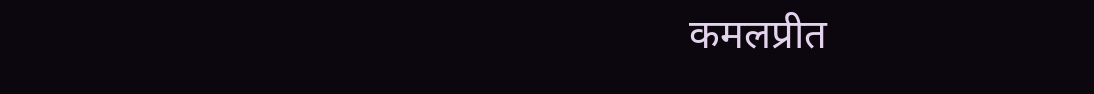कमलप्रीत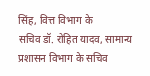सिंह, वित्त विभाग के
सचिव डॉ. रोहित यादव, सामान्य प्रशासन विभाग के सचिव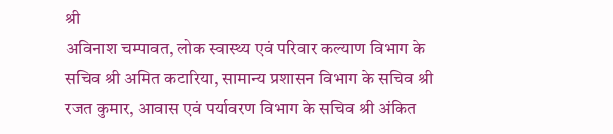श्री
अविनाश चम्पावत, लोक स्वास्थ्य एवं परिवार कल्याण विभाग के
सचिव श्री अमित कटारिया, सामान्य प्रशासन विभाग के सचिव श्री
रजत कुमार, आवास एवं पर्यावरण विभाग के सचिव श्री अंकित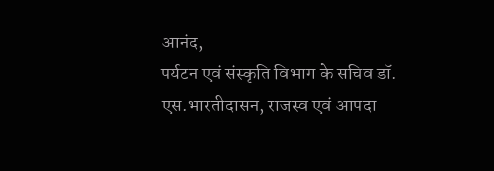आनंद,
पर्यटन एवं संस्कृति विभाग के सचिव डॉ. एस.भारतीदासन, राजस्व एवं आपदा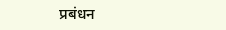प्रबंधन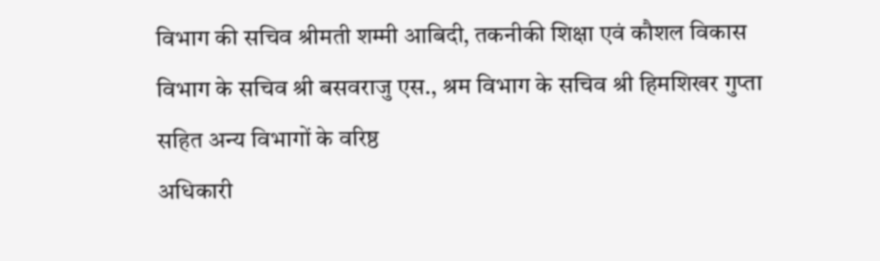विभाग की सचिव श्रीमती शम्मी आबिदी, तकनीकी शिक्षा एवं कौशल विकास विभाग के सचिव श्री बसवराजु एस., श्रम विभाग के सचिव श्री हिमशिखर गुप्ता सहित अन्य विभागों के वरिष्ठ
अधिकारी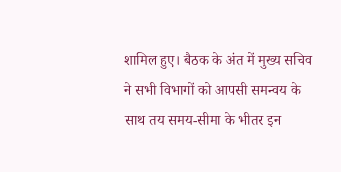शामिल हुए। बैठक के अंत में मुख्य सचिव ने सभी विभागों को आपसी समन्वय के
साथ तय समय-सीमा के भीतर इन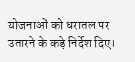योजनाओं को धरातल पर उतारने के कड़े निर्देश दिए।